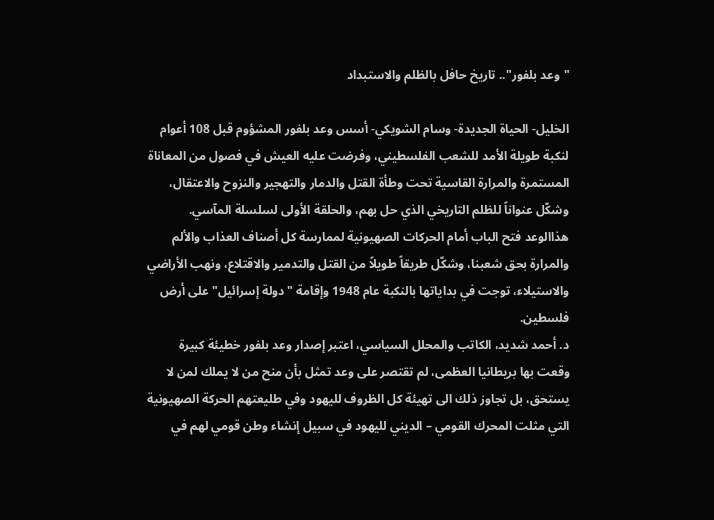"وعد بلفور".. تاريخ حافل بالظلم والاستبداد

الخليل- الحياة الجديدة- وسام الشويكي- أسس وعد بلفور المشؤوم قبل 108 أعوام لنكبة طويلة الأمد للشعب الفلسطيني، وفرضت عليه العيش في فصول من المعاناة المستمرة والمرارة القاسية تحت وطأة القتل والدمار والتهجير والنزوح والاعتقال، وشكّل عنواناً للظلم التاريخي الذي حل بهم، والحلقة الأولى لسلسلة المآسي.
هذاالوعد فتح الباب أمام الحركات الصهيونية لممارسة كل أصناف العذاب والألم والمرارة بحق شعبنا، وشكّل طريقاً طويلاً من القتل والتدمير والاقتلاع، ونهب الأراضي والاستيلاء، توجت في بداياتها بالنكبة عام 1948 وإقامة "دولة إسرائيل" على أرض فلسطين.
د. أحمد شديد، الكاتب والمحلل السياسي، اعتبر إصدار وعد بلفور خطيئة كبيرة وقعت بها بريطانيا العظمى، لم تقتصر على وعد تمثل بأن منح من لا يملك لمن لا يستحق، بل تجاوز ذلك الى تهيئة كل الظروف لليهود وفي طليعتهم الحركة الصهيونية التي مثلت المحرك القومي – الديني لليهود في سبيل إنشاء وطن قومي لهم في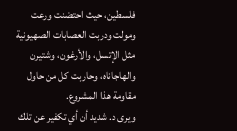فلسطين، حيث احتضنت ورعت ومولت ودربت العصابات الصهيونية مثل الإتسل، والأرغون، وشتيرن والهاجاناه، وحاربت كل من حاول مقاومة هذا المشروع.
ويرى د. شديد أن أي تكفير عن تلك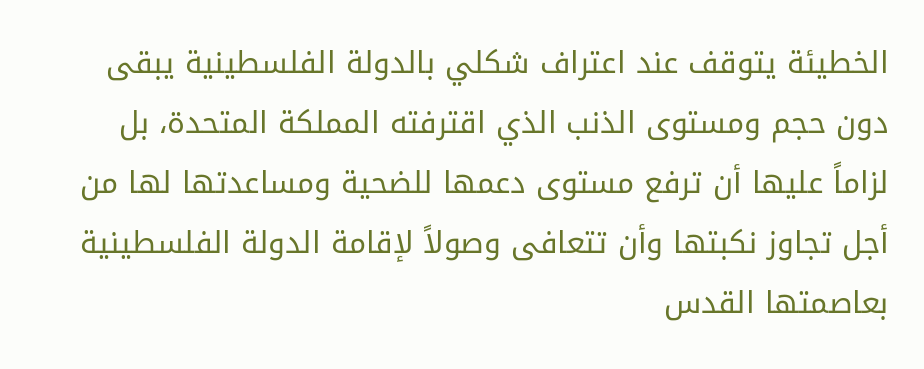الخطيئة يتوقف عند اعتراف شكلي بالدولة الفلسطينية يبقى دون حجم ومستوى الذنب الذي اقترفته المملكة المتحدة، بل لزاماً عليها أن ترفع مستوى دعمها للضحية ومساعدتها لها من أجل تجاوز نكبتها وأن تتعافى وصولاً لإقامة الدولة الفلسطينية بعاصمتها القدس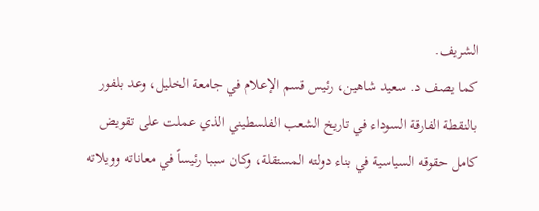الشريف.
كما يصف د. سعيد شاهين، رئيس قسم الإعلام في جامعة الخليل، وعد بلفور بالنقطة الفارقة السوداء في تاريخ الشعب الفلسطيني الذي عملت على تقويض كامل حقوقه السياسية في بناء دولته المستقلة، وكان سببا رئيساً في معاناته وويلاته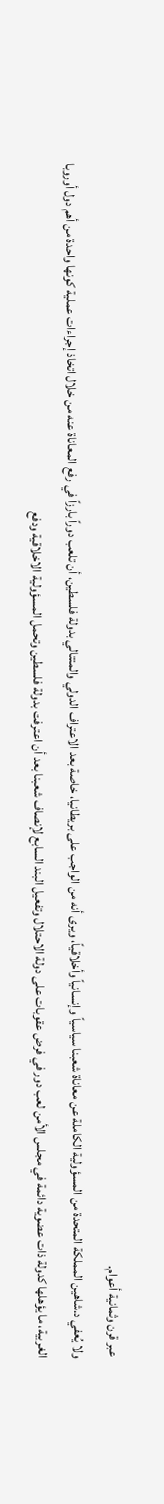عبر قرن وثمانية أعوام.
ولا يُعفي د.شاهين المملكة المتحدة من المسؤولية الكاملة عن معاناة شعبنا سياسياً وإنسانياً وأخلاقياً، ويرى أنه من الواجب على بريطانيا، خاصة بعد الاعتراف الدولي والمتتالي بدولة فلسطين، أن تلعب دوراً بارزاً في رفع المعاناة عنه من خلال اتخاذ إجراءات عملية كونها واحدة من أهم دول أوروبا الغربية، ما يؤهلها كدولة ذات عضوية دائمة في مجلس الأمن لعب دور في فرض عقوبات على دولة الاحتلال وتفعيل البند السابع لإنصاف شعبنا بعد أن اعترفت بدولة فلسطين وتحمل المسؤولية الاخلاقية ودفع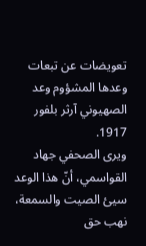تعويضات عن تبعات وعدها المشؤوم وعد الصهيوني آرثر بلفور 1917.
ويرى الصحفي جهاد القواسمي، أنّ هذا الوعد سيئ الصيت والسمعة، نهب حق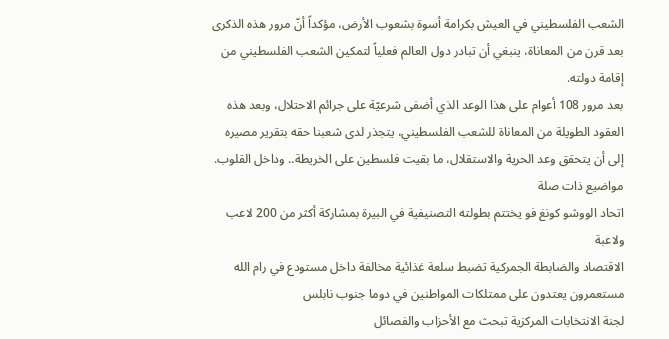الشعب الفلسطيني في العيش بكرامة أسوة بشعوب الأرض، مؤكداً أنّ مرور هذه الذكرى بعد قرن من المعاناة، ينبغي أن تبادر دول العالم فعلياً لتمكين الشعب الفلسطيني من إقامة دولته.
بعد مرور 108 أعوام على هذا الوعد الذي أضفى شرعيّة على جرائم الاحتلال، وبعد هذه العقود الطويلة من المعاناة للشعب الفلسطيني، يتجذر لدى شعبنا حقه بتقرير مصيره إلى أن يتحقق وعد الحرية والاستقلال، ما بقيت فلسطين على الخريطة.. وداخل القلوب.
مواضيع ذات صلة
اتحاد الووشو كونغ فو يختتم بطولته التصنيفية في البيرة بمشاركة أكثر من 200 لاعب ولاعبة
الاقتصاد والضابطة الجمركية تضبط سلعة غذائية مخالفة داخل مستودع في رام الله
مستعمرون يعتدون على ممتلكات المواطنين في دوما جنوب نابلس
لجنة الانتخابات المركزية تبحث مع الأحزاب والفصائل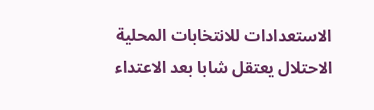الاستعدادات للانتخابات المحلية
الاحتلال يعتقل شابا بعد الاعتداء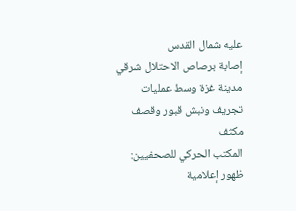عليه شمال القدس
إصابة برصاص الاحتلال شرقي مدينة غزة وسط عمليات تجريف ونبش قبور وقصف مكثف
المكتب الحركي للصحفيين: ظهور إعلامية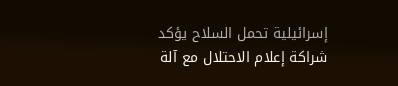إسرائيلية تحمل السلاح يؤكد شراكة إعلام الاحتلال مع آلة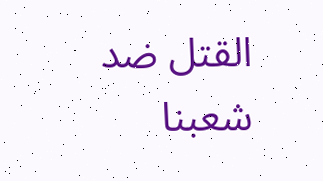القتل ضد شعبنا